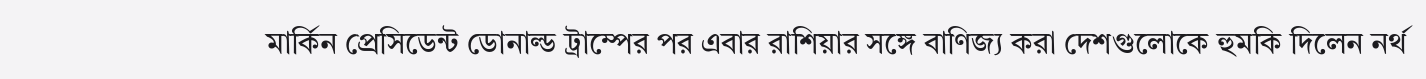মার্কিন প্রেসিডেন্ট ডোনাল্ড ট্রাম্পের পর এবার রাশিয়ার সঙ্গে বাণিজ্য করা দেশগুলোকে হুমকি দিলেন নর্থ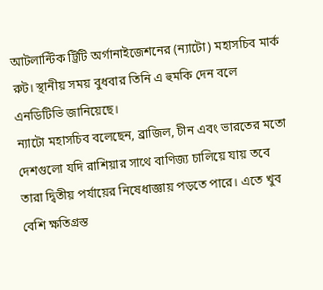আটলান্টিক ট্রিটি অর্গানাইজেশনের (ন্যাটো) মহাসচিব মার্ক রুট। স্থানীয় সময় বুধবার তিনি এ হুমকি দেন বলে এনডিটিভি জানিয়েছে।
ন্যাটো মহাসচিব বলেছেন, ব্রাজিল, চীন এবং ভারতের মতো দেশগুলো যদি রাশিয়ার সাথে বাণিজ্য চালিয়ে যায় তবে তারা দ্বিতীয় পর্যায়ের নিষেধাজ্ঞায় পড়তে পারে। এতে খুব বেশি ক্ষতিগ্রস্ত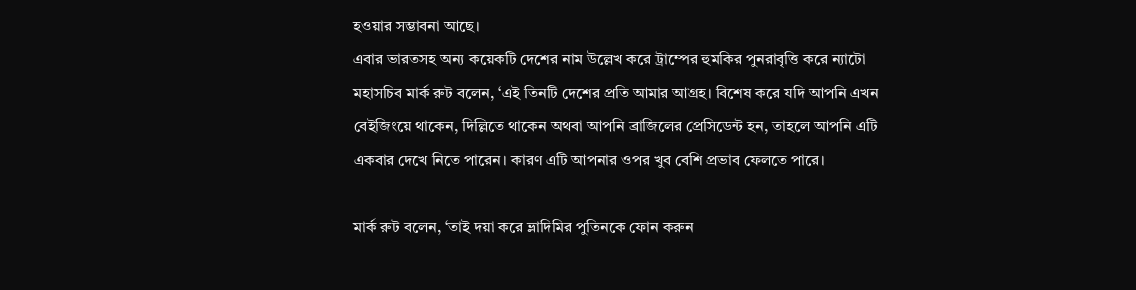হওয়ার সম্ভাবনা আছে।
এবার ভারতসহ অন্য কয়েকটি দেশের নাম উল্লেখ করে ট্রাম্পের হুমকির পুনরাবৃত্তি করে ন্যাটো মহাসচিব মার্ক রুট বলেন, ‘এই তিনটি দেশের প্রতি আমার আগ্রহ। বিশেষ করে যদি আপনি এখন বেইজিংয়ে থাকেন, দিল্লিতে থাকেন অথবা আপনি ব্রাজিলের প্রেসিডেন্ট হন, তাহলে আপনি এটি একবার দেখে নিতে পারেন। কারণ এটি আপনার ওপর খুব বেশি প্রভাব ফেলতে পারে।

মার্ক রুট বলেন, ‘তাই দয়া করে ভ্লাদিমির পুতিনকে ফোন করুন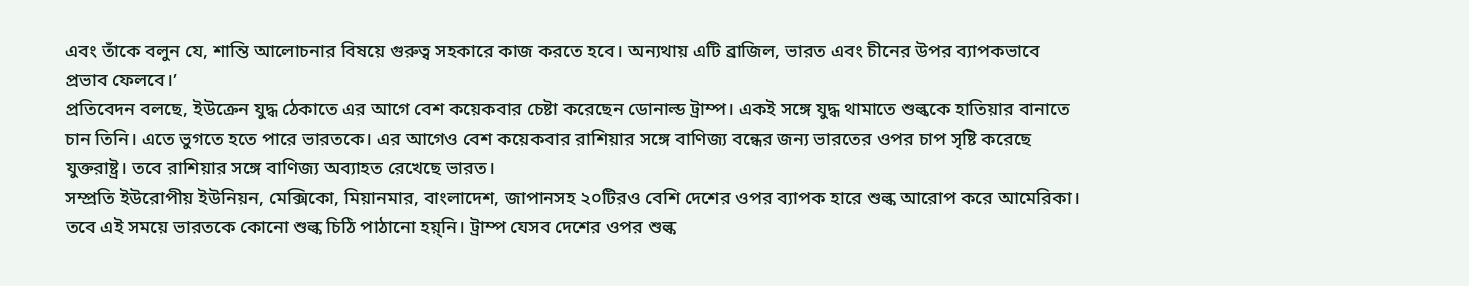এবং তাঁকে বলুন যে, শান্তি আলোচনার বিষয়ে গুরুত্ব সহকারে কাজ করতে হবে। অন্যথায় এটি ব্রাজিল, ভারত এবং চীনের উপর ব্যাপকভাবে প্রভাব ফেলবে।’
প্রতিবেদন বলছে, ইউক্রেন যুদ্ধ ঠেকাতে এর আগে বেশ কয়েকবার চেষ্টা করেছেন ডোনাল্ড ট্রাম্প। একই সঙ্গে যুদ্ধ থামাতে শুল্ককে হাতিয়ার বানাতে চান তিনি। এতে ভুগতে হতে পারে ভারতকে। এর আগেও বেশ কয়েকবার রাশিয়ার সঙ্গে বাণিজ্য বন্ধের জন্য ভারতের ওপর চাপ সৃষ্টি করেছে যুক্তরাষ্ট্র। তবে রাশিয়ার সঙ্গে বাণিজ্য অব্যাহত রেখেছে ভারত।
সম্প্রতি ইউরোপীয় ইউনিয়ন, মেক্সিকো, মিয়ানমার, বাংলাদেশ, জাপানসহ ২০টিরও বেশি দেশের ওপর ব্যাপক হারে শুল্ক আরোপ করে আমেরিকা। তবে এই সময়ে ভারতকে কোনো শুল্ক চিঠি পাঠানো হয়্নি। ট্রাম্প যেসব দেশের ওপর শুল্ক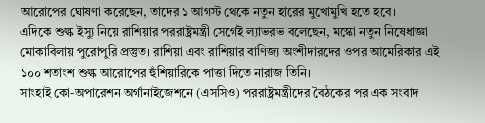আরোপের ঘোষণা করেছেন, তাদের ১ আগস্ট থেকে নতুন হারের মুখোমুখি হতে হবে।
এদিকে শুল্ক ইস্যু নিয়ে রাশিয়ার পররাষ্ট্রমন্ত্রী সের্গেই ল্যাভরভ বলেছেন, মস্কো নতুন নিষেধাজ্ঞা মোকাবিলায় পুরোপুরি প্রস্তুত। রাশিয়া এবং রাশিয়ার বাণিজ্য অংশীদারদের ওপর আমেরিকার এই ১০০ শতাংশ শুল্ক আরোপের হুঁশিয়ারিকে পাত্তা দিতে নারাজ তিনি।
সাংহাই কো-অপারেশন অর্গানাইজেশনে (এসসিও) পররাষ্ট্রমন্ত্রীদের বৈঠকের পর এক সংবাদ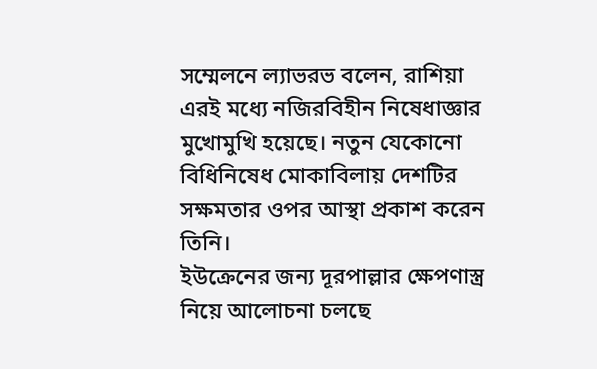সম্মেলনে ল্যাভরভ বলেন, রাশিয়া এরই মধ্যে নজিরবিহীন নিষেধাজ্ঞার মুখোমুখি হয়েছে। নতুন যেকোনো বিধিনিষেধ মোকাবিলায় দেশটির সক্ষমতার ওপর আস্থা প্রকাশ করেন তিনি।
ইউক্রেনের জন্য দূরপাল্লার ক্ষেপণাস্ত্র নিয়ে আলোচনা চলছে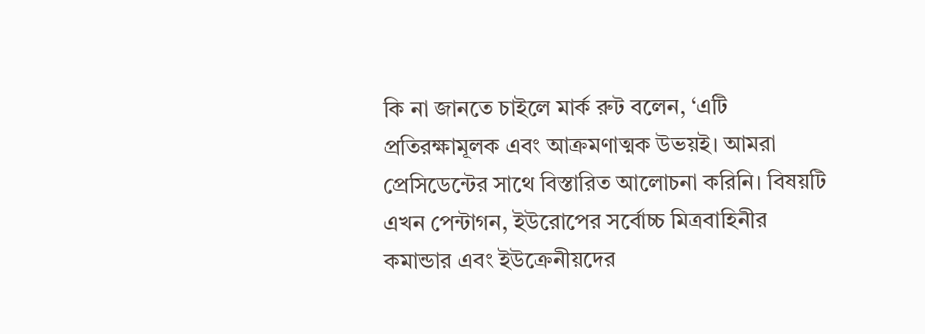কি না জানতে চাইলে মার্ক রুট বলেন, ‘এটি প্রতিরক্ষামূলক এবং আক্রমণাত্মক উভয়ই। আমরা প্রেসিডেন্টের সাথে বিস্তারিত আলোচনা করিনি। বিষয়টি এখন পেন্টাগন, ইউরোপের সর্বোচ্চ মিত্রবাহিনীর কমান্ডার এবং ইউক্রেনীয়দের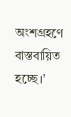অংশগ্রহণে বাস্তবায়িত হচ্ছে।’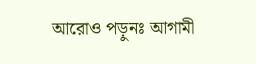আরোও পড়ুনঃ আগামী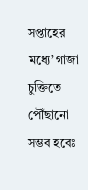সপ্তাহের মধ্যে’ গাজা চুক্তিতে পৌঁছানো সম্ভব হবেঃ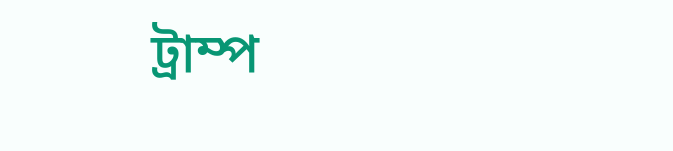ট্রাম্প